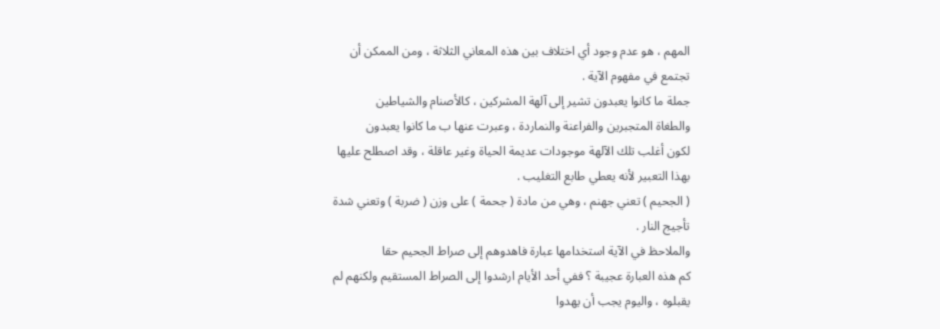المهم ، هو عدم وجود أي اختلاف بين هذه المعاني الثلاثة ، ومن الممكن أن
تجتمع في مفهوم الآية .
جملة ما كانوا يعبدون تشير إلى آلهة المشركين ، كالأصنام والشياطين
والطغاة المتجبرين والفراعنة والنماردة ، وعبرت عنها ب ما كانوا يعبدون
لكون أغلب تلك الآلهة موجودات عديمة الحياة وغير عاقلة ، وقد اصطلح عليها
بهذا التعبير لأنه يعطي طابع التغليب .
( الجحيم ) تعني جهنم ، وهي من مادة ( جحمة ) على وزن ( ضربة ) وتعني شدة
تأجيج النار .
والملاحظ في الآية استخدامها عبارة فاهدوهم إلى صراط الجحيم حقا
كم هذه العبارة عجيبة ؟ ففي أحد الأيام ارشدوا إلى الصراط المستقيم ولكنهم لم
يقبلوه ، واليوم يجب أن يهدوا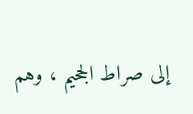إلى صراط الجحيم ، وهم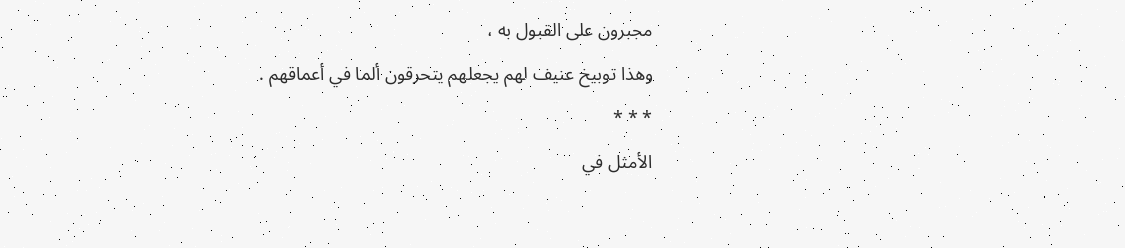مجبرون على القبول به ،
وهذا توبيخ عنيف لهم يجعلهم يتحرقون ألما في أعماقهم .
* * *
الأمثل في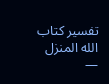تفسير كتاب الله المنزل —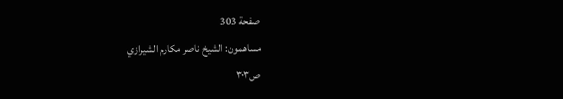صفحة 303
مساهمون: الشيخ ناصر مكارم الشيرازي
ص٣٠٣